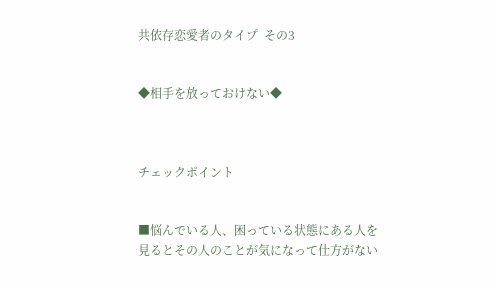共依存恋愛者のタイプ  その3


◆相手を放っておけない◆



チェックポイント


■悩んでいる人、困っている状態にある人を
見るとその人のことが気になって仕方がない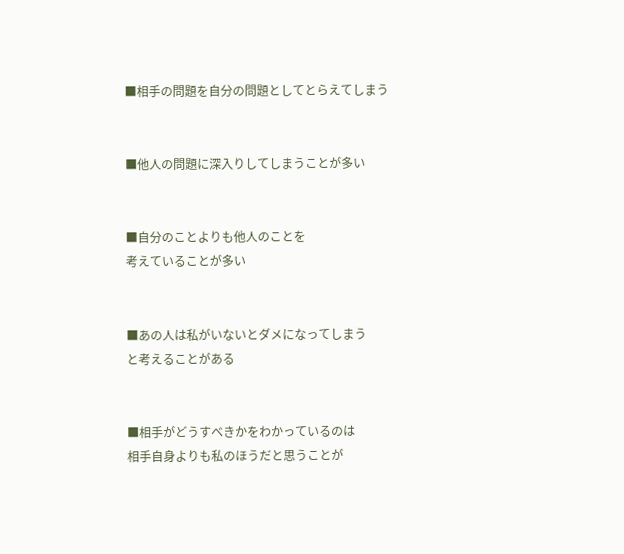■相手の問題を自分の問題としてとらえてしまう


■他人の問題に深入りしてしまうことが多い


■自分のことよりも他人のことを
考えていることが多い


■あの人は私がいないとダメになってしまう
と考えることがある


■相手がどうすべきかをわかっているのは
相手自身よりも私のほうだと思うことが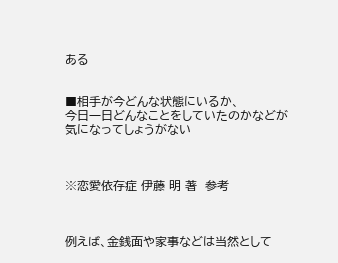ある


■相手が今どんな状態にいるか、
今日一日どんなことをしていたのかなどが
気になってしょうがない



※恋愛依存症 伊藤 明 著  参考



例えば、金銭面や家事などは当然として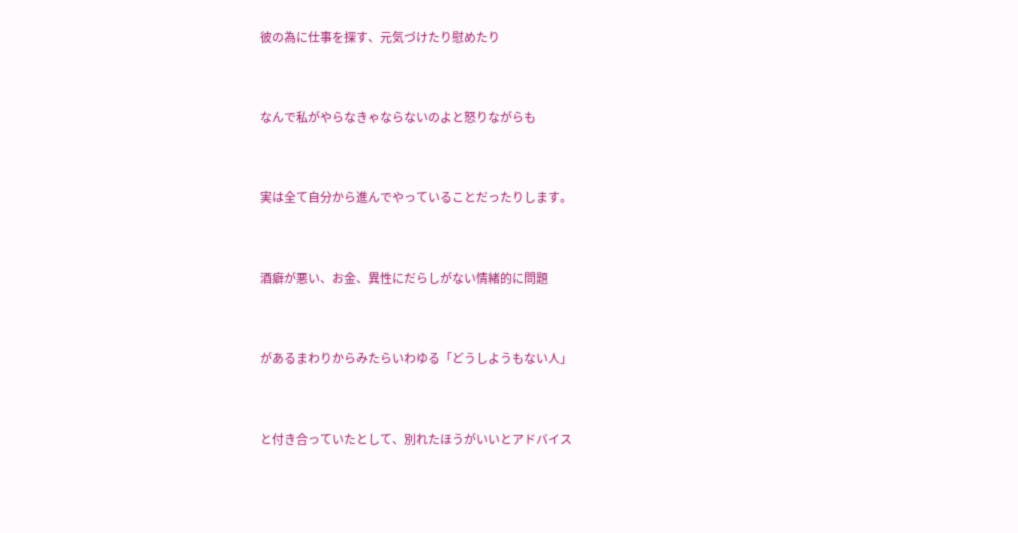彼の為に仕事を探す、元気づけたり慰めたり


なんで私がやらなきゃならないのよと怒りながらも


実は全て自分から進んでやっていることだったりします。


酒癖が悪い、お金、異性にだらしがない情緒的に問題


があるまわりからみたらいわゆる「どうしようもない人」


と付き合っていたとして、別れたほうがいいとアドバイス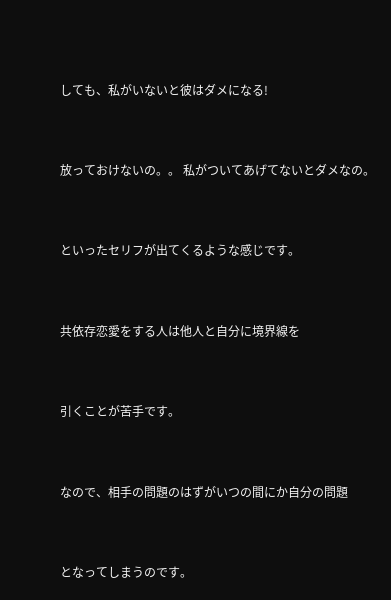しても、私がいないと彼はダメになる!


放っておけないの。。 私がついてあげてないとダメなの。


といったセリフが出てくるような感じです。


共依存恋愛をする人は他人と自分に境界線を


引くことが苦手です。


なので、相手の問題のはずがいつの間にか自分の問題


となってしまうのです。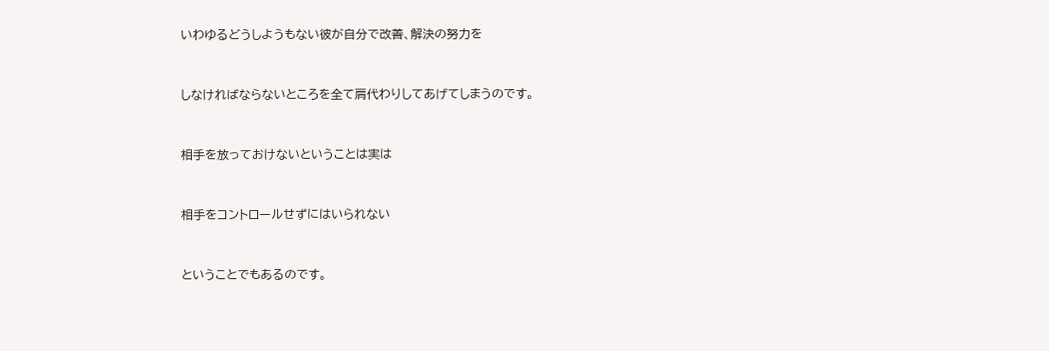いわゆるどうしようもない彼が自分で改善、解決の努力を


しなければならないところを全て肩代わりしてあげてしまうのです。


相手を放っておけないということは実は


相手をコントロールせずにはいられない


ということでもあるのです。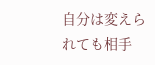自分は変えられても相手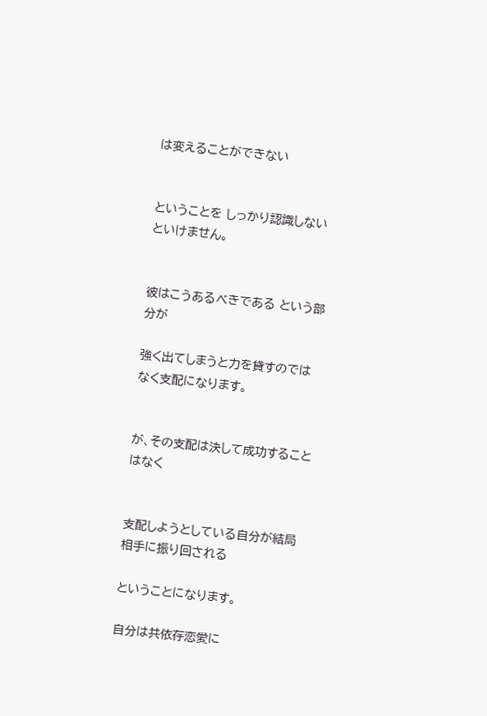は変えることができない


ということを しっかり認識しないといけません。


彼はこうあるべきである という部分が

強く出てしまうと力を貸すのではなく支配になります。


が、その支配は決して成功することはなく


支配しようとしている自分が結局相手に振り回される

ということになります。

自分は共依存恋愛に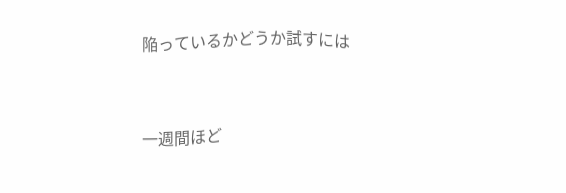陥っているかどうか試すには


一週間ほど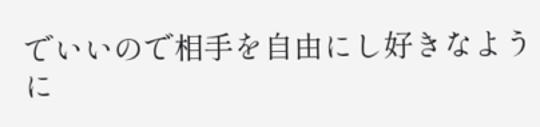でいいので相手を自由にし好きなように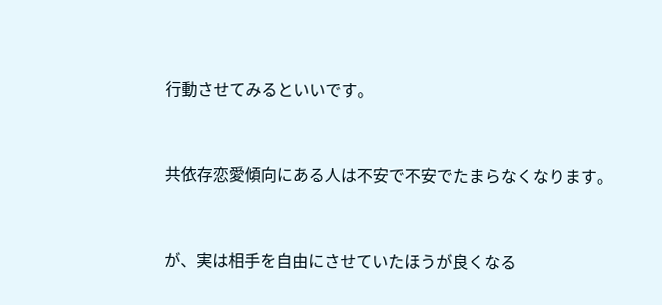行動させてみるといいです。


共依存恋愛傾向にある人は不安で不安でたまらなくなります。


が、実は相手を自由にさせていたほうが良くなる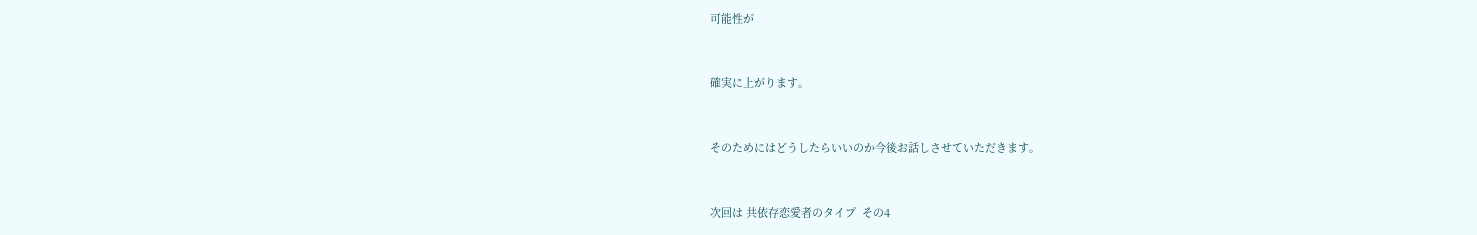可能性が


確実に上がります。


そのためにはどうしたらいいのか今後お話しさせていただきます。


次回は 共依存恋愛者のタイプ  その4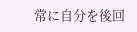常に自分を後回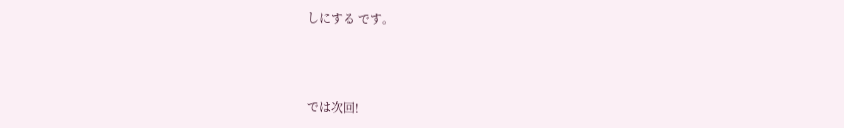しにする です。



では次回!